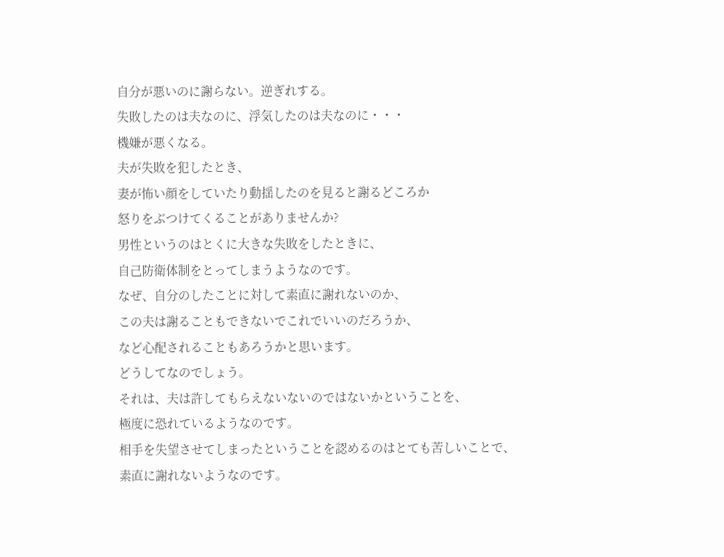自分が悪いのに謝らない。逆ぎれする。
失敗したのは夫なのに、浮気したのは夫なのに・・・
機嫌が悪くなる。
夫が失敗を犯したとき、
妻が怖い顔をしていたり動揺したのを見ると謝るどころか
怒りをぶつけてくることがありませんか?
男性というのはとくに大きな失敗をしたときに、
自己防衛体制をとってしまうようなのです。
なぜ、自分のしたことに対して素直に謝れないのか、
この夫は謝ることもできないでこれでいいのだろうか、
など心配されることもあろうかと思います。
どうしてなのでしょう。
それは、夫は許してもらえないないのではないかということを、
極度に恐れているようなのです。
相手を失望させてしまったということを認めるのはとても苦しいことで、
素直に謝れないようなのです。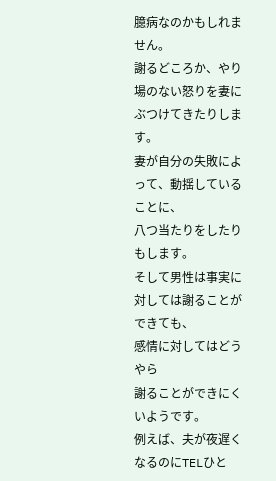臆病なのかもしれません。
謝るどころか、やり場のない怒りを妻にぶつけてきたりします。
妻が自分の失敗によって、動揺していることに、
八つ当たりをしたりもします。
そして男性は事実に対しては謝ることができても、
感情に対してはどうやら
謝ることができにくいようです。
例えば、夫が夜遅くなるのにTELひと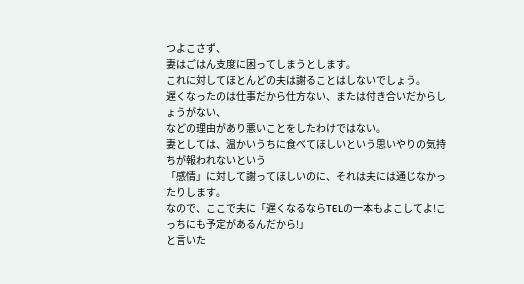つよこさず、
妻はごはん支度に困ってしまうとします。
これに対してほとんどの夫は謝ることはしないでしょう。
遅くなったのは仕事だから仕方ない、または付き合いだからしょうがない、
などの理由があり悪いことをしたわけではない。
妻としては、温かいうちに食べてほしいという思いやりの気持ちが報われないという
「感情」に対して謝ってほしいのに、それは夫には通じなかったりします。
なので、ここで夫に「遅くなるならTELの一本もよこしてよ!こっちにも予定があるんだから!」
と言いた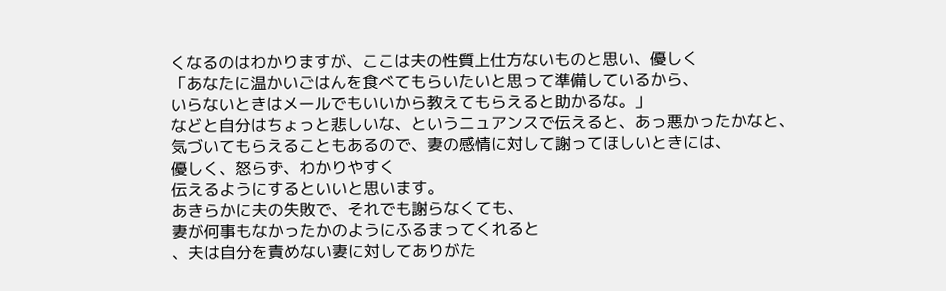くなるのはわかりますが、ここは夫の性質上仕方ないものと思い、優しく
「あなたに温かいごはんを食べてもらいたいと思って準備しているから、
いらないときはメールでもいいから教えてもらえると助かるな。」
などと自分はちょっと悲しいな、というニュアンスで伝えると、あっ悪かったかなと、
気づいてもらえることもあるので、妻の感情に対して謝ってほしいときには、
優しく、怒らず、わかりやすく
伝えるようにするといいと思います。
あきらかに夫の失敗で、それでも謝らなくても、
妻が何事もなかったかのようにふるまってくれると
、夫は自分を責めない妻に対してありがた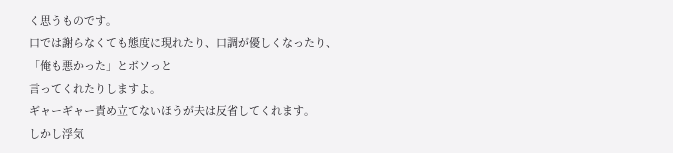く思うものです。
口では謝らなくても態度に現れたり、口調が優しくなったり、
「俺も悪かった」とボソっと
言ってくれたりしますよ。
ギャーギャー責め立てないほうが夫は反省してくれます。
しかし浮気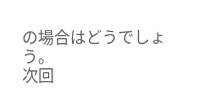の場合はどうでしょう。
次回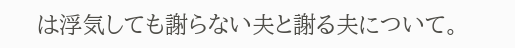は浮気しても謝らない夫と謝る夫について。